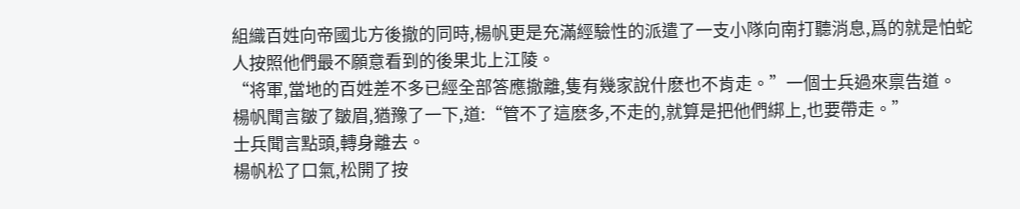組織百姓向帝國北方後撤的同時,楊帆更是充滿經驗性的派遣了一支小隊向南打聽消息,爲的就是怕蛇人按照他們最不願意看到的後果北上江陵。
“将軍,當地的百姓差不多已經全部答應撤離,隻有幾家說什麽也不肯走。”一個士兵過來禀告道。
楊帆聞言皺了皺眉,猶豫了一下,道:“管不了這麽多,不走的,就算是把他們綁上,也要帶走。”
士兵聞言點頭,轉身離去。
楊帆松了口氣,松開了按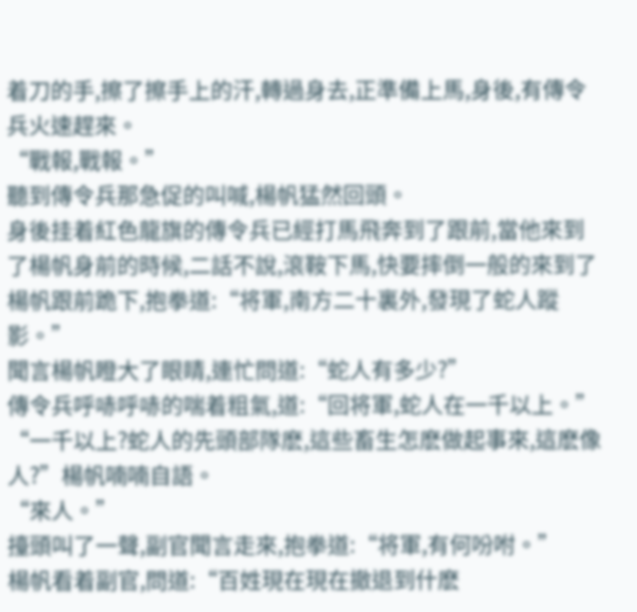着刀的手,擦了擦手上的汗,轉過身去,正準備上馬,身後,有傳令兵火速趕來。
“戰報,戰報。”
聽到傳令兵那急促的叫喊,楊帆猛然回頭。
身後挂着紅色龍旗的傳令兵已經打馬飛奔到了跟前,當他來到了楊帆身前的時候,二話不說,滾鞍下馬,快要摔倒一般的來到了楊帆跟前跪下,抱拳道:“将軍,南方二十裏外,發現了蛇人蹤影。”
聞言楊帆瞪大了眼睛,連忙問道:“蛇人有多少?”
傳令兵呼哧呼哧的喘着粗氣,道:“回将軍,蛇人在一千以上。”
“一千以上?蛇人的先頭部隊麽,這些畜生怎麽做起事來,這麽像人?”楊帆喃喃自語。
“來人。”
擡頭叫了一聲,副官聞言走來,抱拳道:“将軍,有何吩咐。”
楊帆看着副官,問道:“百姓現在現在撤退到什麽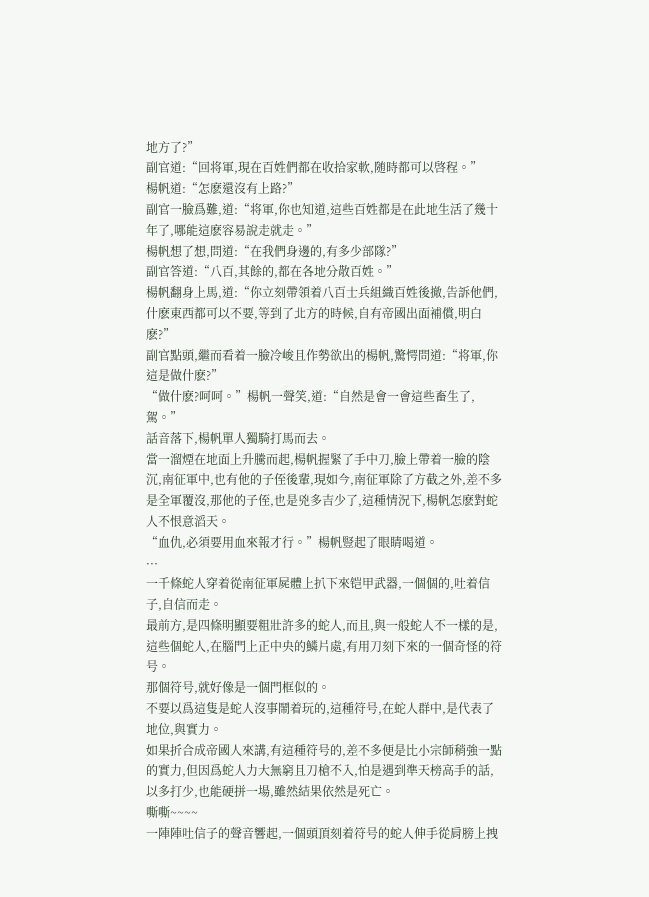地方了?”
副官道:“回将軍,現在百姓們都在收拾家軟,随時都可以啓程。”
楊帆道:“怎麽還沒有上路?”
副官一臉爲難,道:“将軍,你也知道,這些百姓都是在此地生活了幾十年了,哪能這麽容易說走就走。”
楊帆想了想,問道:“在我們身邊的,有多少部隊?”
副官答道:“八百,其餘的,都在各地分散百姓。”
楊帆翻身上馬,道:“你立刻帶領着八百士兵組織百姓後撤,告訴他們,什麽東西都可以不要,等到了北方的時候,自有帝國出面補償,明白麽?”
副官點頭,繼而看着一臉冷峻且作勢欲出的楊帆,驚愕問道:“将軍,你這是做什麽?”
“做什麽?呵呵。”楊帆一聲笑,道:“自然是會一會這些畜生了,駕。”
話音落下,楊帆單人獨騎打馬而去。
當一溜煙在地面上升騰而起,楊帆握緊了手中刀,臉上帶着一臉的陰沉,南征軍中,也有他的子侄後輩,現如今,南征軍除了方截之外,差不多是全軍覆沒,那他的子侄,也是兇多吉少了,這種情況下,楊帆怎麽對蛇人不恨意滔天。
“血仇,必須要用血來報才行。”楊帆豎起了眼睛喝道。
···
一千條蛇人穿着從南征軍屍體上扒下來铠甲武器,一個個的,吐着信子,自信而走。
最前方,是四條明顯要粗壯許多的蛇人,而且,與一般蛇人不一樣的是,這些個蛇人,在腦門上正中央的鱗片處,有用刀刻下來的一個奇怪的符号。
那個符号,就好像是一個門框似的。
不要以爲這隻是蛇人沒事鬧着玩的,這種符号,在蛇人群中,是代表了地位,與實力。
如果折合成帝國人來講,有這種符号的,差不多便是比小宗師稍強一點的實力,但因爲蛇人力大無窮且刀槍不入,怕是遇到準天榜高手的話,以多打少,也能硬拼一場,雖然結果依然是死亡。
嘶嘶~~~~
一陣陣吐信子的聲音響起,一個頭頂刻着符号的蛇人伸手從肩膀上拽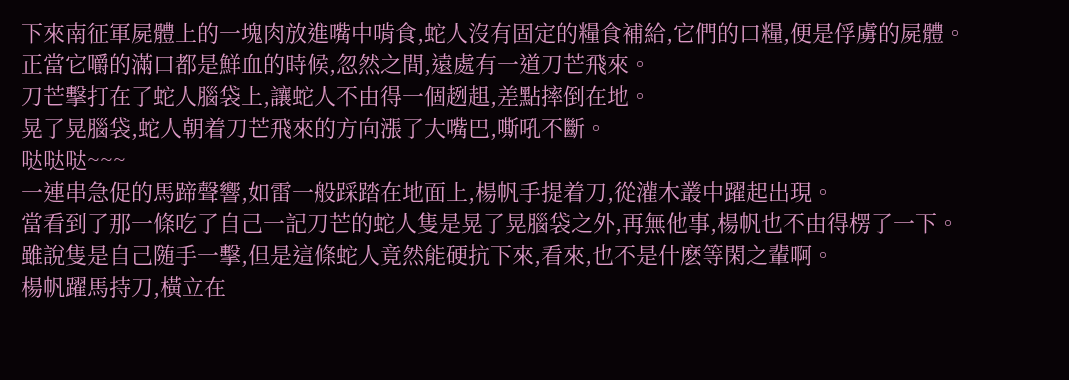下來南征軍屍體上的一塊肉放進嘴中啃食,蛇人沒有固定的糧食補給,它們的口糧,便是俘虜的屍體。
正當它嚼的滿口都是鮮血的時候,忽然之間,遠處有一道刀芒飛來。
刀芒擊打在了蛇人腦袋上,讓蛇人不由得一個趔趄,差點摔倒在地。
晃了晃腦袋,蛇人朝着刀芒飛來的方向漲了大嘴巴,嘶吼不斷。
哒哒哒~~~
一連串急促的馬蹄聲響,如雷一般踩踏在地面上,楊帆手提着刀,從灌木叢中躍起出現。
當看到了那一條吃了自己一記刀芒的蛇人隻是晃了晃腦袋之外,再無他事,楊帆也不由得楞了一下。
雖說隻是自己随手一擊,但是這條蛇人竟然能硬抗下來,看來,也不是什麽等閑之輩啊。
楊帆躍馬持刀,橫立在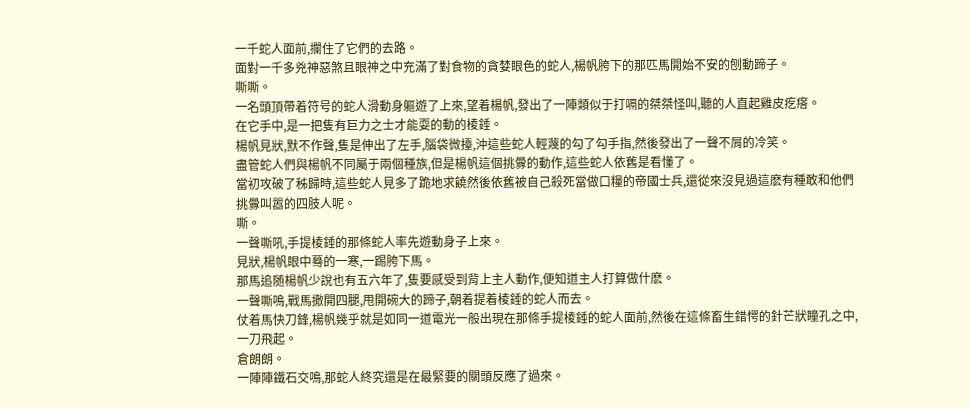一千蛇人面前,攔住了它們的去路。
面對一千多兇神惡煞且眼神之中充滿了對食物的貪婪眼色的蛇人,楊帆胯下的那匹馬開始不安的刨動蹄子。
嘶嘶。
一名頭頂帶着符号的蛇人滑動身軀遊了上來,望着楊帆,發出了一陣類似于打嗝的桀桀怪叫,聽的人直起雞皮疙瘩。
在它手中,是一把隻有巨力之士才能耍的動的棱錘。
楊帆見狀,默不作聲,隻是伸出了左手,腦袋微擡,沖這些蛇人輕蔑的勾了勾手指,然後發出了一聲不屑的冷笑。
盡管蛇人們與楊帆不同屬于兩個種族,但是楊帆這個挑釁的動作,這些蛇人依舊是看懂了。
當初攻破了秭歸時,這些蛇人見多了跪地求饒然後依舊被自己殺死當做口糧的帝國士兵,還從來沒見過這麽有種敢和他們挑釁叫嚣的四肢人呢。
嘶。
一聲嘶吼,手提棱錘的那條蛇人率先遊動身子上來。
見狀,楊帆眼中蓦的一寒,一踢胯下馬。
那馬追随楊帆少說也有五六年了,隻要感受到背上主人動作,便知道主人打算做什麽。
一聲嘶鳴,戰馬撒開四腿,甩開碗大的蹄子,朝着提着棱錘的蛇人而去。
仗着馬快刀鋒,楊帆幾乎就是如同一道電光一般出現在那條手提棱錘的蛇人面前,然後在這條畜生錯愕的針芒狀瞳孔之中,一刀飛起。
倉朗朗。
一陣陣鐵石交鳴,那蛇人終究還是在最緊要的關頭反應了過來。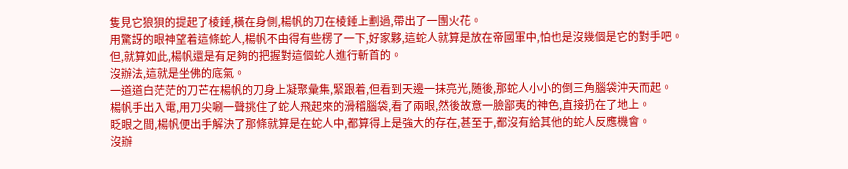隻見它狼狽的提起了棱錘,橫在身側,楊帆的刀在棱錘上劃過,帶出了一團火花。
用驚訝的眼神望着這條蛇人,楊帆不由得有些楞了一下,好家夥,這蛇人就算是放在帝國軍中,怕也是沒幾個是它的對手吧。
但,就算如此,楊帆還是有足夠的把握對這個蛇人進行斬首的。
沒辦法,這就是坐佛的底氣。
一道道白茫茫的刀芒在楊帆的刀身上凝聚彙集,緊跟着,但看到天邊一抹亮光,随後,那蛇人小小的倒三角腦袋沖天而起。
楊帆手出入電,用刀尖唰一聲挑住了蛇人飛起來的滑稽腦袋,看了兩眼,然後故意一臉鄙夷的神色,直接扔在了地上。
眨眼之間,楊帆便出手解決了那條就算是在蛇人中,都算得上是強大的存在,甚至于,都沒有給其他的蛇人反應機會。
沒辦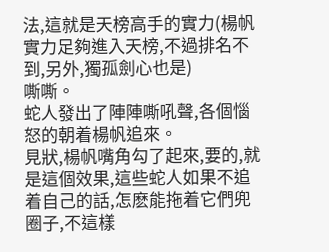法,這就是天榜高手的實力(楊帆實力足夠進入天榜,不過排名不到,另外,獨孤劍心也是)
嘶嘶。
蛇人發出了陣陣嘶吼聲,各個惱怒的朝着楊帆追來。
見狀,楊帆嘴角勾了起來,要的,就是這個效果,這些蛇人如果不追着自己的話,怎麽能拖着它們兜圈子,不這樣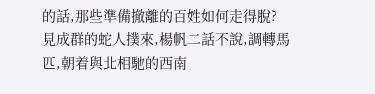的話,那些準備撤離的百姓如何走得脫?
見成群的蛇人撲來,楊帆二話不說,調轉馬匹,朝着與北相馳的西南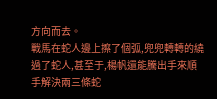方向而去。
戰馬在蛇人邊上擦了個弧,兜兜轉轉的繞過了蛇人,甚至于,楊帆還能騰出手來順手解決兩三條蛇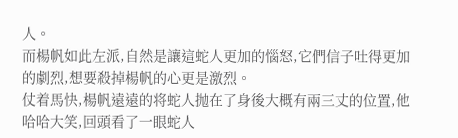人。
而楊帆如此左派,自然是讓這蛇人更加的惱怒,它們信子吐得更加的劇烈,想要殺掉楊帆的心更是激烈。
仗着馬快,楊帆遠遠的将蛇人抛在了身後大概有兩三丈的位置,他哈哈大笑,回頭看了一眼蛇人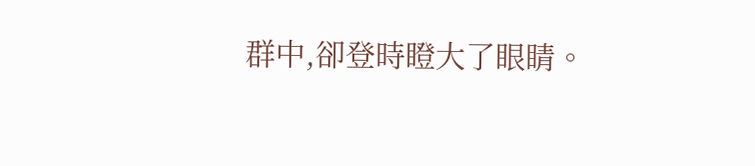群中,卻登時瞪大了眼睛。